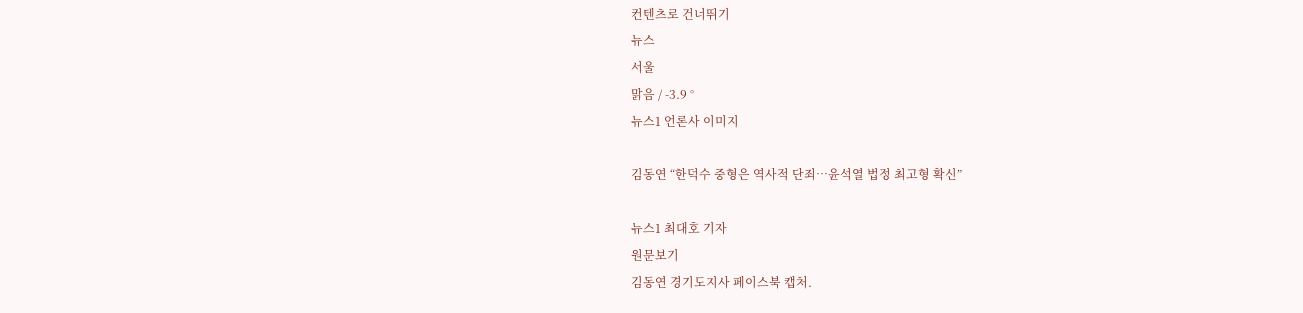컨텐츠로 건너뛰기
뉴스
서울
맑음 / -3.9 °
뉴스1 언론사 이미지

김동연 “한덕수 중형은 역사적 단죄…윤석열 법정 최고형 확신”

뉴스1 최대호 기자
원문보기
김동연 경기도지사 페이스북 캡처.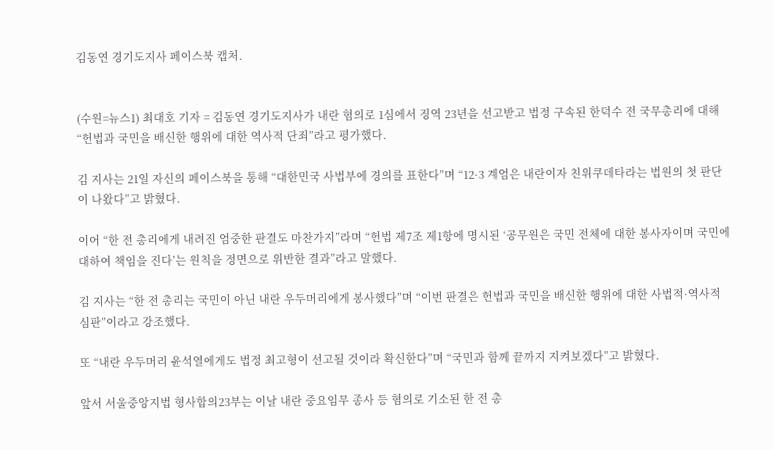김동연 경기도지사 페이스북 캡처.


(수원=뉴스1) 최대호 기자 = 김동연 경기도지사가 내란 혐의로 1심에서 징역 23년을 선고받고 법정 구속된 한덕수 전 국무총리에 대해 “헌법과 국민을 배신한 행위에 대한 역사적 단죄”라고 평가했다.

김 지사는 21일 자신의 페이스북을 통해 “대한민국 사법부에 경의를 표한다”며 “12·3 계엄은 내란이자 친위쿠데타라는 법원의 첫 판단이 나왔다”고 밝혔다.

이어 “한 전 총리에게 내려진 엄중한 판결도 마찬가지”라며 “헌법 제7조 제1항에 명시된 ‘공무원은 국민 전체에 대한 봉사자이며 국민에 대하여 책임을 진다’는 원칙을 정면으로 위반한 결과”라고 말했다.

김 지사는 “한 전 총리는 국민이 아닌 내란 우두머리에게 봉사했다”며 “이번 판결은 헌법과 국민을 배신한 행위에 대한 사법적·역사적 심판”이라고 강조했다.

또 “내란 우두머리 윤석열에게도 법정 최고형이 선고될 것이라 확신한다”며 “국민과 함께 끝까지 지켜보겠다”고 밝혔다.

앞서 서울중앙지법 형사합의23부는 이날 내란 중요임무 종사 등 혐의로 기소된 한 전 총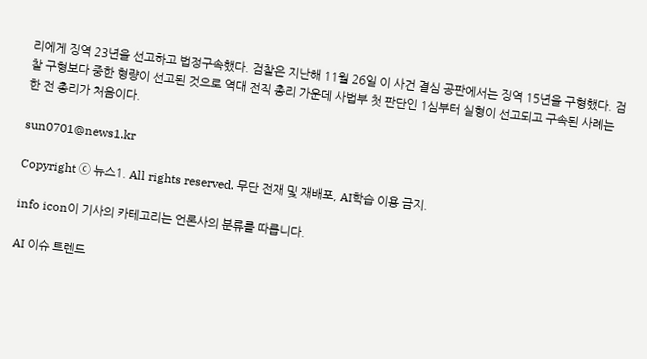리에게 징역 23년을 선고하고 법정구속했다. 검찰은 지난해 11월 26일 이 사건 결심 공판에서는 징역 15년을 구형했다. 검찰 구형보다 중한 형량이 선고된 것으로 역대 전직 총리 가운데 사법부 첫 판단인 1심부터 실형이 선고되고 구속된 사례는 한 전 총리가 처음이다.

sun0701@news1.kr

Copyright ⓒ 뉴스1. All rights reserved. 무단 전재 및 재배포, AI학습 이용 금지.

info icon이 기사의 카테고리는 언론사의 분류를 따릅니다.

AI 이슈 트렌드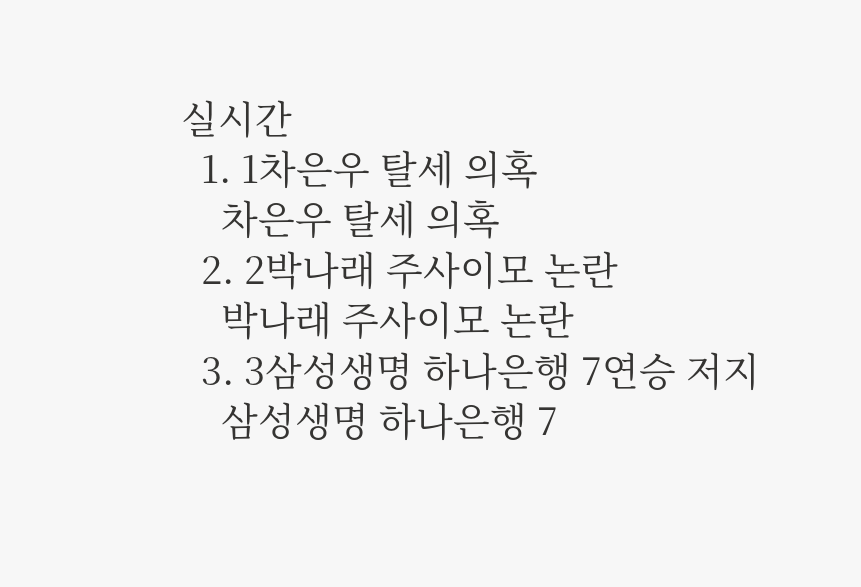실시간
  1. 1차은우 탈세 의혹
    차은우 탈세 의혹
  2. 2박나래 주사이모 논란
    박나래 주사이모 논란
  3. 3삼성생명 하나은행 7연승 저지
    삼성생명 하나은행 7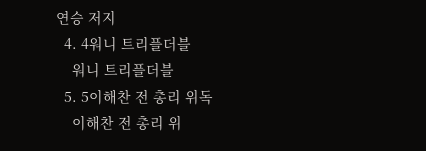연승 저지
  4. 4워니 트리플더블
    워니 트리플더블
  5. 5이해찬 전 총리 위독
    이해찬 전 총리 위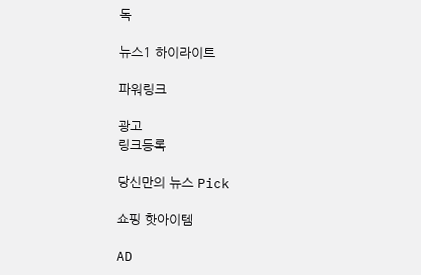독

뉴스1 하이라이트

파워링크

광고
링크등록

당신만의 뉴스 Pick

쇼핑 핫아이템

AD